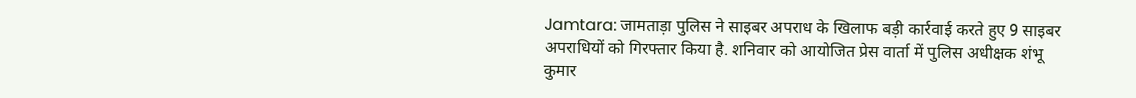Jamtara: जामताड़ा पुलिस ने साइबर अपराध के खिलाफ बड़ी कार्रवाई करते हुए 9 साइबर अपराधियों को गिरफ्तार किया है. शनिवार को आयोजित प्रेस वार्ता में पुलिस अधीक्षक शंभू कुमार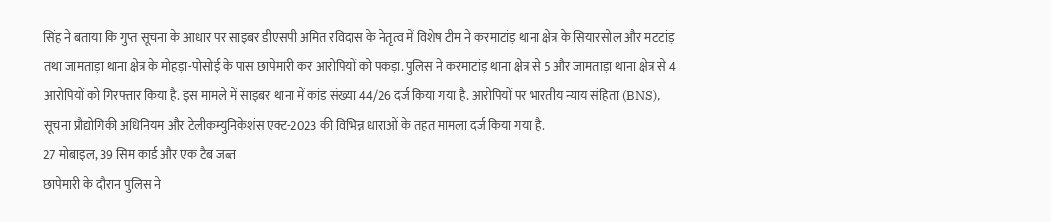सिंह ने बताया कि गुप्त सूचना के आधार पर साइबर डीएसपी अमित रविदास के नेतृत्व में विशेष टीम ने करमाटांड़ थाना क्षेत्र के सियारसोल और मटटांड़ तथा जामताड़ा थाना क्षेत्र के मोहड़ा-पोसोई के पास छापेमारी कर आरोपियों को पकड़ा. पुलिस ने करमाटांड़ थाना क्षेत्र से 5 और जामताड़ा थाना क्षेत्र से 4 आरोपियों को गिरफ्तार किया है. इस मामले में साइबर थाना में कांड संख्या 44/26 दर्ज किया गया है. आरोपियों पर भारतीय न्याय संहिता (BNS), सूचना प्रौद्योगिकी अधिनियम और टेलीकम्युनिकेशंस एक्ट-2023 की विभिन्न धाराओं के तहत मामला दर्ज किया गया है.
27 मोबाइल, 39 सिम कार्ड और एक टैब जब्त
छापेमारी के दौरान पुलिस ने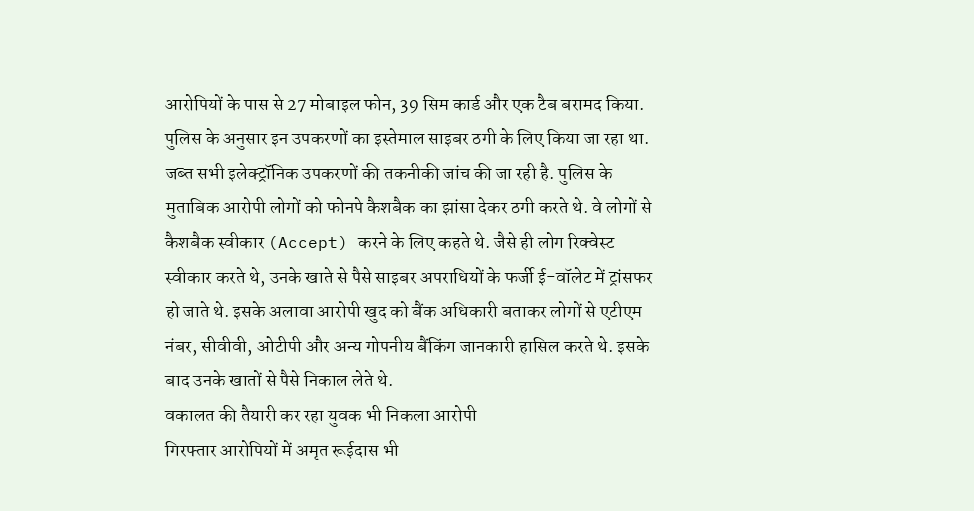आरोपियों के पास से 27 मोबाइल फोन, 39 सिम कार्ड और एक टैब बरामद किया. पुलिस के अनुसार इन उपकरणों का इस्तेमाल साइबर ठगी के लिए किया जा रहा था. जब्त सभी इलेक्ट्रॉनिक उपकरणों की तकनीकी जांच की जा रही है. पुलिस के मुताबिक आरोपी लोगों को फोनपे कैशबैक का झांसा देकर ठगी करते थे. वे लोगों से कैशबैक स्वीकार (Accept) करने के लिए कहते थे. जैसे ही लोग रिक्वेस्ट स्वीकार करते थे, उनके खाते से पैसे साइबर अपराधियों के फर्जी ई-वॉलेट में ट्रांसफर हो जाते थे. इसके अलावा आरोपी खुद को बैंक अधिकारी बताकर लोगों से एटीएम नंबर, सीवीवी, ओटीपी और अन्य गोपनीय बैंकिंग जानकारी हासिल करते थे. इसके बाद उनके खातों से पैसे निकाल लेते थे.
वकालत की तैयारी कर रहा युवक भी निकला आरोपी
गिरफ्तार आरोपियों में अमृत रूईदास भी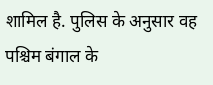शामिल है. पुलिस के अनुसार वह पश्चिम बंगाल के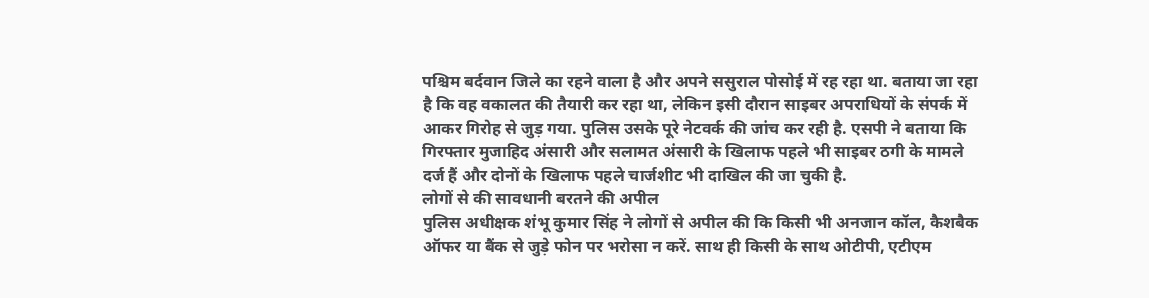पश्चिम बर्दवान जिले का रहने वाला है और अपने ससुराल पोसोई में रह रहा था. बताया जा रहा है कि वह वकालत की तैयारी कर रहा था, लेकिन इसी दौरान साइबर अपराधियों के संपर्क में आकर गिरोह से जुड़ गया. पुलिस उसके पूरे नेटवर्क की जांच कर रही है. एसपी ने बताया कि गिरफ्तार मुजाहिद अंसारी और सलामत अंसारी के खिलाफ पहले भी साइबर ठगी के मामले दर्ज हैं और दोनों के खिलाफ पहले चार्जशीट भी दाखिल की जा चुकी है.
लोगों से की सावधानी बरतने की अपील
पुलिस अधीक्षक शंभू कुमार सिंह ने लोगों से अपील की कि किसी भी अनजान कॉल, कैशबैक ऑफर या बैंक से जुड़े फोन पर भरोसा न करें. साथ ही किसी के साथ ओटीपी, एटीएम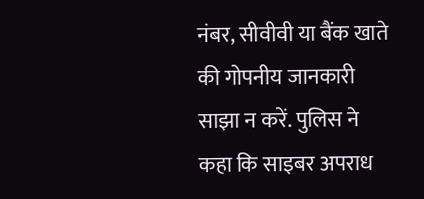नंबर, सीवीवी या बैंक खाते की गोपनीय जानकारी साझा न करें. पुलिस ने कहा कि साइबर अपराध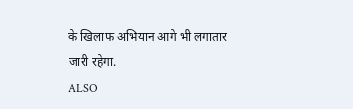के खिलाफ अभियान आगे भी लगातार जारी रहेगा.
ALSO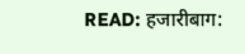READ: हजारीबाग: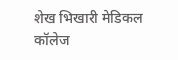शेख भिखारी मेडिकल कॉलेज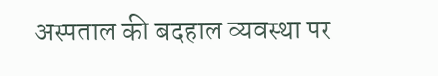अस्पताल की बदहाल व्यवस्था पर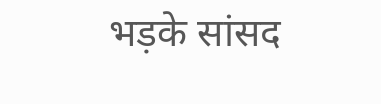भड़के सांसद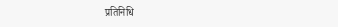प्रतिनिधि